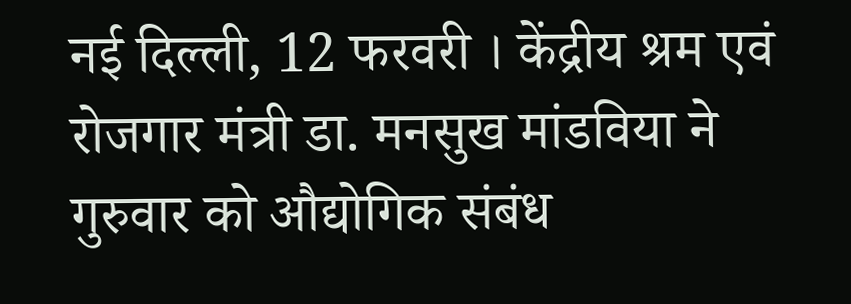नई दिल्ली, 12 फरवरी । केंद्रीय श्रम एवं रोजगार मंत्री डा. मनसुख मांडविया ने गुरुवार को औद्योगिक संबंध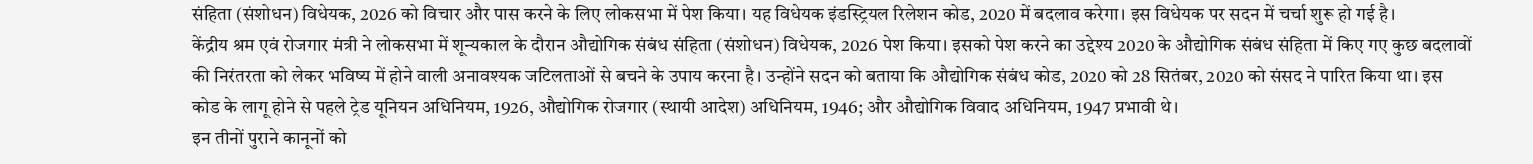संहिता (संशोधन) विधेयक, 2026 को विचार और पास करने के लिए लोकसभा में पेश किया। यह विधेयक इंडस्ट्रियल रिलेशन कोड, 2020 में बदलाव करेगा। इस विधेयक पर सदन में चर्चा शुरू हो गई है।
केंद्रीय श्रम एवं रोजगार मंत्री ने लोकसभा में शून्यकाल के दौरान औद्योगिक संबंध संहिता (संशोधन) विधेयक, 2026 पेश किया। इसको पेश करने का उद्देश्य 2020 के औद्योगिक संबंध संहिता में किए गए कुछ बदलावों की निरंतरता को लेकर भविष्य में होने वाली अनावश्यक जटिलताओं से बचने के उपाय करना है। उन्होंने सदन को बताया कि औद्योगिक संबंध कोड, 2020 को 28 सितंबर, 2020 को संसद ने पारित किया था। इस कोड के लागू होने से पहले ट्रेड यूनियन अधिनियम, 1926, औद्योगिक रोजगार (स्थायी आदेश) अधिनियम, 1946; और औद्योगिक विवाद अधिनियम, 1947 प्रभावी थे।
इन तीनों पुराने कानूनों को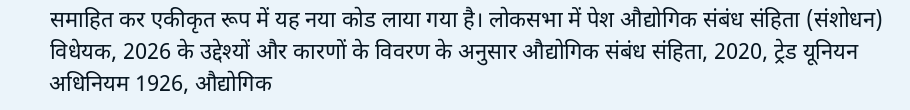समाहित कर एकीकृत रूप में यह नया कोड लाया गया है। लोकसभा में पेश औद्योगिक संबंध संहिता (संशोधन) विधेयक, 2026 के उद्देश्यों और कारणों के विवरण के अनुसार औद्योगिक संबंध संहिता, 2020, ट्रेड यूनियन अधिनियम 1926, औद्योगिक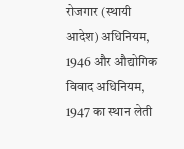रोजगार (स्थायी आदेश) अधिनियम, 1946 और औद्योगिक विवाद अधिनियम, 1947 का स्थान लेती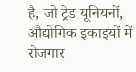है, जो ट्रेड यूनियनों, औद्योगिक इकाइयों में रोजगार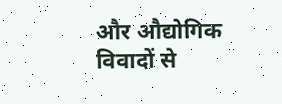और औद्योगिक विवादों से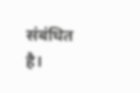संबंधित है।